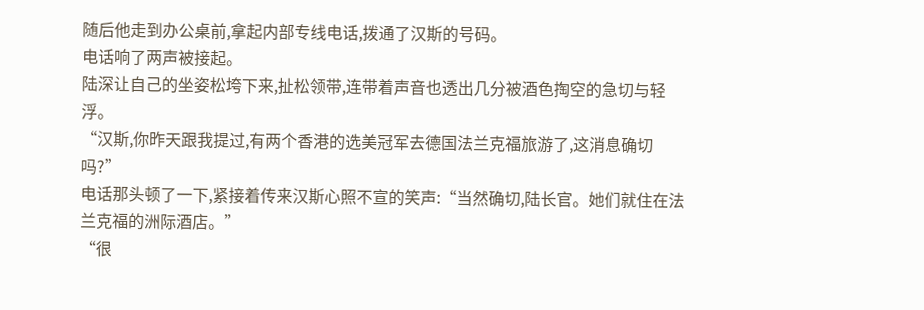随后他走到办公桌前,拿起内部专线电话,拨通了汉斯的号码。
电话响了两声被接起。
陆深让自己的坐姿松垮下来,扯松领带,连带着声音也透出几分被酒色掏空的急切与轻浮。
“汉斯,你昨天跟我提过,有两个香港的选美冠军去德国法兰克福旅游了,这消息确切吗?”
电话那头顿了一下,紧接着传来汉斯心照不宣的笑声:“当然确切,陆长官。她们就住在法兰克福的洲际酒店。”
“很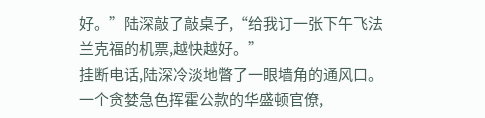好。”陆深敲了敲桌子,“给我订一张下午飞法兰克福的机票,越快越好。”
挂断电话,陆深冷淡地瞥了一眼墙角的通风口。
一个贪婪急色挥霍公款的华盛顿官僚,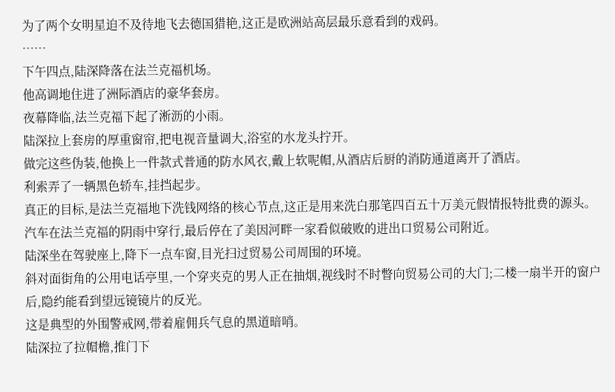为了两个女明星迫不及待地飞去德国猎艳,这正是欧洲站高层最乐意看到的戏码。
……
下午四点,陆深降落在法兰克福机场。
他高调地住进了洲际酒店的豪华套房。
夜幕降临,法兰克福下起了淅沥的小雨。
陆深拉上套房的厚重窗帘,把电视音量调大,浴室的水龙头拧开。
做完这些伪装,他换上一件款式普通的防水风衣,戴上软呢帽,从酒店后厨的消防通道离开了酒店。
利索弄了一辆黑色轿车,挂挡起步。
真正的目标,是法兰克福地下洗钱网络的核心节点,这正是用来洗白那笔四百五十万美元假情报特批费的源头。
汽车在法兰克福的阴雨中穿行,最后停在了美因河畔一家看似破败的进出口贸易公司附近。
陆深坐在驾驶座上,降下一点车窗,目光扫过贸易公司周围的环境。
斜对面街角的公用电话亭里,一个穿夹克的男人正在抽烟,视线时不时瞥向贸易公司的大门;二楼一扇半开的窗户后,隐约能看到望远镜镜片的反光。
这是典型的外围警戒网,带着雇佣兵气息的黑道暗哨。
陆深拉了拉帽檐,推门下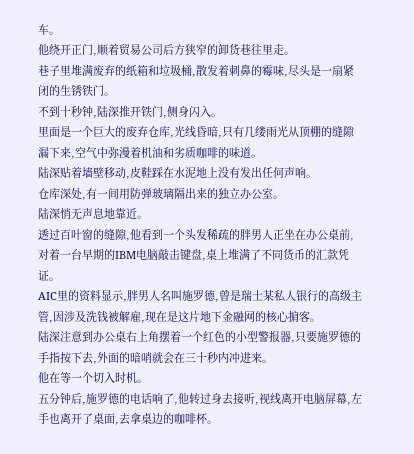车。
他绕开正门,顺着贸易公司后方狭窄的卸货巷往里走。
巷子里堆满废弃的纸箱和垃圾桶,散发着刺鼻的霉味,尽头是一扇紧闭的生锈铁门。
不到十秒钟,陆深推开铁门,侧身闪入。
里面是一个巨大的废弃仓库,光线昏暗,只有几缕雨光从顶棚的缝隙漏下来,空气中弥漫着机油和劣质咖啡的味道。
陆深贴着墙壁移动,皮鞋踩在水泥地上没有发出任何声响。
仓库深处,有一间用防弹玻璃隔出来的独立办公室。
陆深悄无声息地靠近。
透过百叶窗的缝隙,他看到一个头发稀疏的胖男人正坐在办公桌前,对着一台早期的IBM电脑敲击键盘,桌上堆满了不同货币的汇款凭证。
AIC里的资料显示,胖男人名叫施罗德,曾是瑞士某私人银行的高级主管,因涉及洗钱被解雇,现在是这片地下金融网的核心掮客。
陆深注意到办公桌右上角摆着一个红色的小型警报器,只要施罗德的手指按下去,外面的暗哨就会在三十秒内冲进来。
他在等一个切入时机。
五分钟后,施罗德的电话响了,他转过身去接听,视线离开电脑屏幕,左手也离开了桌面,去拿桌边的咖啡杯。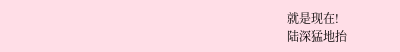就是现在!
陆深猛地抬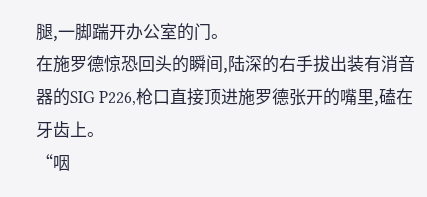腿,一脚踹开办公室的门。
在施罗德惊恐回头的瞬间,陆深的右手拔出装有消音器的SIG P226,枪口直接顶进施罗德张开的嘴里,磕在牙齿上。
“咽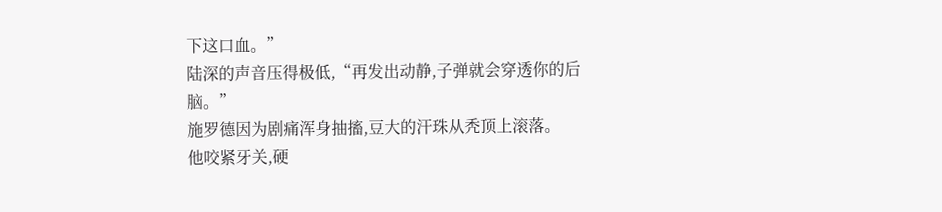下这口血。”
陆深的声音压得极低,“再发出动静,子弹就会穿透你的后脑。”
施罗德因为剧痛浑身抽搐,豆大的汗珠从秃顶上滚落。
他咬紧牙关,硬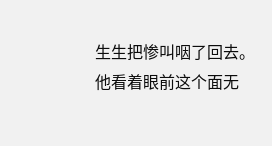生生把惨叫咽了回去。
他看着眼前这个面无